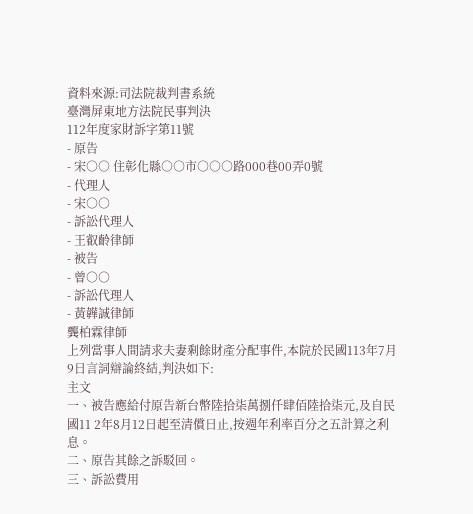資料來源:司法院裁判書系統
臺灣屏東地方法院民事判決
112年度家財訴字第11號
- 原告
- 宋○○ 住彰化縣○○市○○○路000巷00弄0號
- 代理人
- 宋○○
- 訴訟代理人
- 王叡齡律師
- 被告
- 曾○○
- 訴訟代理人
- 黃韡誠律師
龔柏霖律師
上列當事人間請求夫妻剩餘財產分配事件,本院於民國113年7月9日言詞辯論終結,判決如下:
主文
一、被告應給付原告新台幣陸拾柒萬捌仟肆佰陸拾柒元,及自民國11 2年8月12日起至清償日止,按週年利率百分之五計算之利息。
二、原告其餘之訴駁回。
三、訴訟費用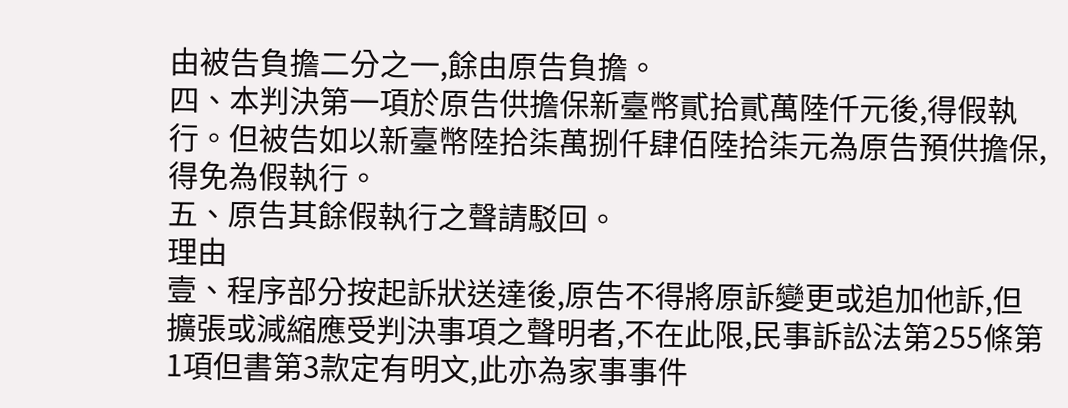由被告負擔二分之一,餘由原告負擔。
四、本判決第一項於原告供擔保新臺幣貳拾貳萬陸仟元後,得假執行。但被告如以新臺幣陸拾柒萬捌仟肆佰陸拾柒元為原告預供擔保,得免為假執行。
五、原告其餘假執行之聲請駁回。
理由
壹、程序部分按起訴狀送達後,原告不得將原訴變更或追加他訴,但擴張或減縮應受判決事項之聲明者,不在此限,民事訴訟法第255條第1項但書第3款定有明文,此亦為家事事件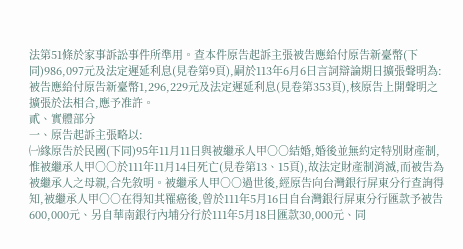法第51條於家事訴訟事件所準用。查本件原告起訴主張被告應給付原告新臺幣(下同)986,097元及法定遲延利息(見卷第9頁),嗣於113年6月6日言詞辯論期日擴張聲明為:被告應給付原告新臺幣1,296,229元及法定遲延利息(見卷第353頁),核原告上開聲明之擴張於法相合,應予准許。
貳、實體部分
一、原告起訴主張略以:
㈠緣原告於民國(下同)95年11月11日與被繼承人甲○○結婚,婚後並無約定特別財產制,惟被繼承人甲○○於111年11月14日死亡(見卷第13、15頁),故法定財產制消滅,而被告為被繼承人之母親,合先敘明。被繼承人甲○○過世後,經原告向台灣銀行屏東分行查詢得知,被繼承人甲○○在得知其罹癌後,曾於111年5月16日自台灣銀行屏東分行匯款予被告600,000元、另自華南銀行內埔分行於111年5月18日匯款30,000元、同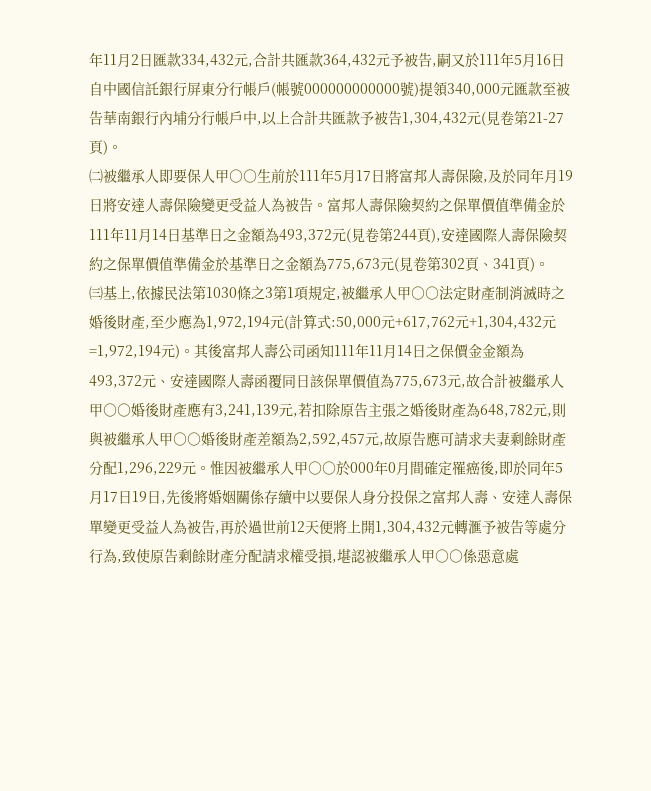年11月2日匯款334,432元,合計共匯款364,432元予被告,嗣又於111年5月16日自中國信託銀行屏東分行帳戶(帳號000000000000號)提領340,000元匯款至被告華南銀行內埔分行帳戶中,以上合計共匯款予被告1,304,432元(見卷第21-27頁)。
㈡被繼承人即要保人甲○○生前於111年5月17日將富邦人壽保險,及於同年月19日將安達人壽保險變更受益人為被告。富邦人壽保險契約之保單價值準備金於111年11月14日基準日之金額為493,372元(見卷第244頁),安達國際人壽保險契約之保單價值準備金於基準日之金額為775,673元(見卷第302頁、341頁)。
㈢基上,依據民法第1030條之3第1項規定,被繼承人甲○○法定財產制消滅時之婚後財產,至少應為1,972,194元(計算式:50,000元+617,762元+1,304,432元=1,972,194元)。其後富邦人壽公司函知111年11月14日之保價金金額為493,372元、安達國際人壽函覆同日該保單價值為775,673元,故合計被繼承人甲○○婚後財產應有3,241,139元,若扣除原告主張之婚後財產為648,782元,則與被繼承人甲○○婚後財產差額為2,592,457元,故原告應可請求夫妻剩餘財產分配1,296,229元。惟因被繼承人甲○○於000年0月間確定罹癌後,即於同年5月17日19日,先後將婚姻關係存續中以要保人身分投保之富邦人壽、安達人壽保單變更受益人為被告,再於過世前12天便將上開1,304,432元轉滙予被告等處分行為,致使原告剩餘財產分配請求權受損,堪認被繼承人甲○○係惡意處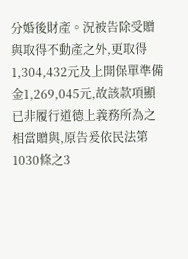分婚後財產。況被告除受贈與取得不動產之外,更取得1,304,432元及上開保單準備金1,269,045元,故該款項顯已非履行道德上義務所為之相當贈與,原告爰依民法第1030條之3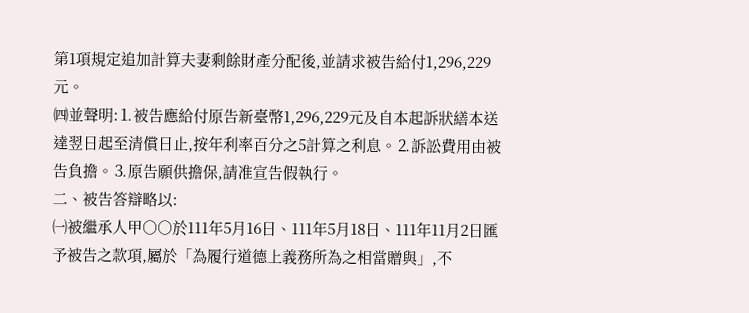第1項規定追加計算夫妻剩餘財產分配後,並請求被告給付1,296,229元。
㈣並聲明:⒈被告應給付原告新臺幣1,296,229元及自本起訴狀繕本送達翌日起至清償日止,按年利率百分之5計算之利息。⒉訴訟費用由被告負擔。⒊原告願供擔保,請准宣告假執行。
二、被告答辯略以:
㈠被繼承人甲○○於111年5月16日、111年5月18日、111年11月2日匯予被告之款項,屬於「為履行道德上義務所為之相當贈與」,不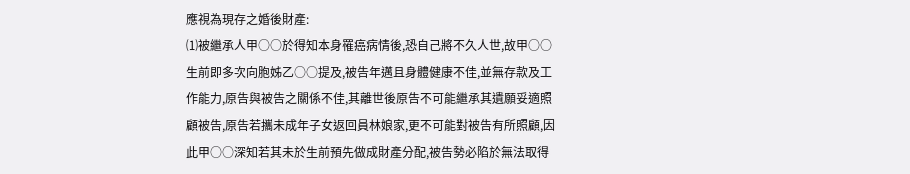應視為現存之婚後財產:
⑴被繼承人甲○○於得知本身罹癌病情後,恐自己將不久人世,故甲○○生前即多次向胞姊乙○○提及,被告年邁且身體健康不佳,並無存款及工作能力,原告與被告之關係不佳,其離世後原告不可能繼承其遺願妥適照顧被告,原告若攜未成年子女返回員林娘家,更不可能對被告有所照顧,因此甲○○深知若其未於生前預先做成財產分配,被告勢必陷於無法取得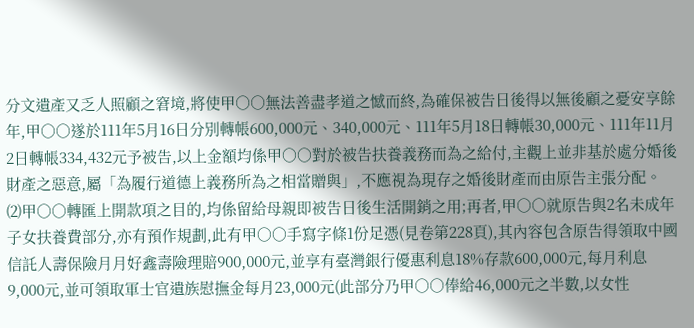分文遺產又乏人照顧之窘境,將使甲○○無法善盡孝道之憾而終,為確保被告日後得以無後顧之憂安享餘年,甲○○遂於111年5月16日分別轉帳600,000元、340,000元、111年5月18日轉帳30,000元、111年11月2日轉帳334,432元予被告,以上金額均係甲○○對於被告扶養義務而為之給付,主觀上並非基於處分婚後財產之惡意,屬「為履行道德上義務所為之相當贈與」,不應視為現存之婚後財產而由原告主張分配。
⑵甲○○轉匯上開款項之目的,均係留給母親即被告日後生活開銷之用;再者,甲○○就原告與2名未成年子女扶養費部分,亦有預作規劃,此有甲○○手寫字條1份足憑(見卷第228頁),其內容包含原告得領取中國信託人壽保險月月好鑫壽險理賠900,000元,並享有臺灣銀行優惠利息18%存款600,000元,每月利息9,000元,並可領取軍士官遺族慰撫金每月23,000元(此部分乃甲○○俸給46,000元之半數,以女性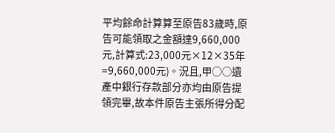平均餘命計算算至原告83歲時,原告可能領取之金額達9,660,000元,計算式:23,000元×12×35年=9,660,000元)。況且,甲○○遺產中銀行存款部分亦均由原告提領完畢,故本件原告主張所得分配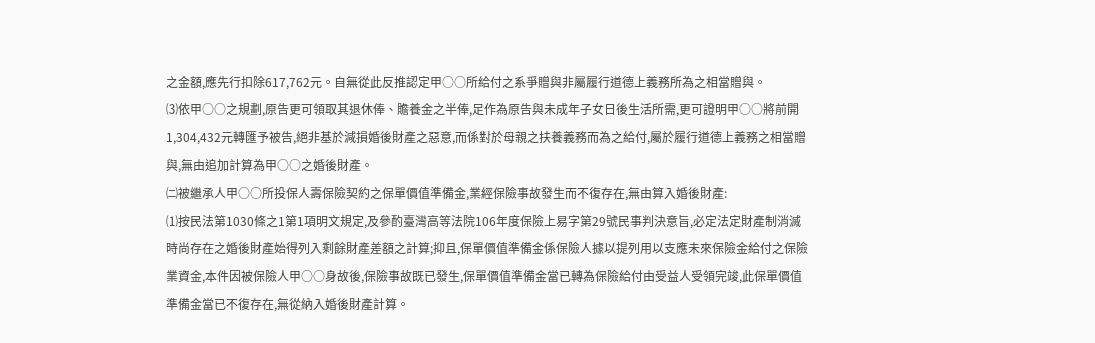之金額,應先行扣除617,762元。自無從此反推認定甲○○所給付之系爭贈與非屬履行道德上義務所為之相當贈與。
⑶依甲○○之規劃,原告更可領取其退休俸、贍養金之半俸,足作為原告與未成年子女日後生活所需,更可證明甲○○將前開1,304,432元轉匯予被告,絕非基於減損婚後財產之惡意,而係對於母親之扶養義務而為之給付,屬於履行道德上義務之相當贈與,無由追加計算為甲○○之婚後財產。
㈡被繼承人甲○○所投保人壽保險契約之保單價值準備金,業經保險事故發生而不復存在,無由算入婚後財產:
⑴按民法第1030條之1第1項明文規定,及參酌臺灣高等法院106年度保險上易字第29號民事判決意旨,必定法定財產制消滅時尚存在之婚後財產始得列入剩餘財產差額之計算;抑且,保單價值準備金係保險人據以提列用以支應未來保險金給付之保險業資金,本件因被保險人甲○○身故後,保險事故既已發生,保單價值準備金當已轉為保險給付由受益人受領完竣,此保單價值準備金當已不復存在,無從納入婚後財產計算。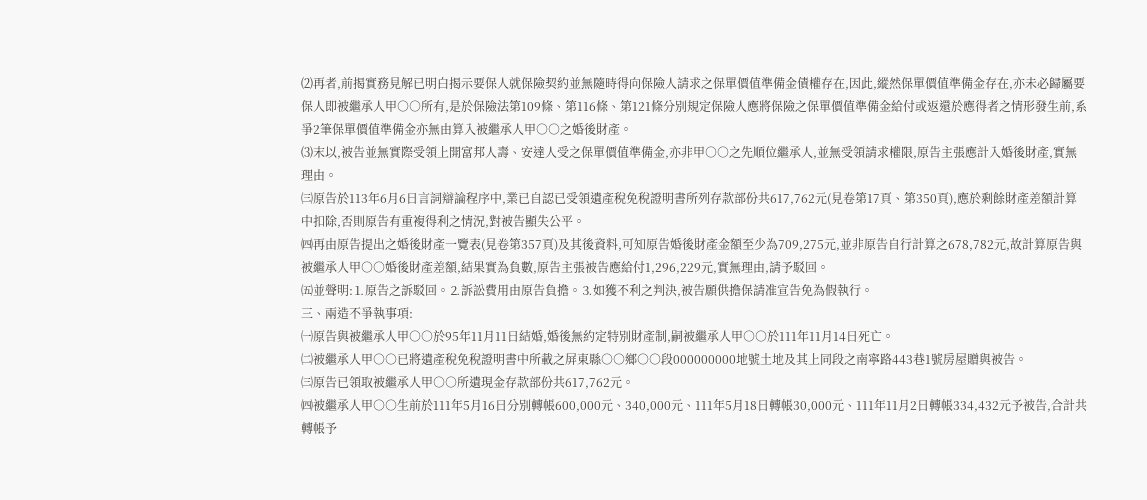⑵再者,前揭實務見解已明白揭示要保人就保險契約並無隨時得向保險人請求之保單價值準備金債權存在,因此,縱然保單價值準備金存在,亦未必歸屬要保人即被繼承人甲○○所有,是於保險法第109條、第116條、第121條分別規定保險人應將保險之保單價值準備金給付或返還於應得者之情形發生前,系爭2筆保單價值準備金亦無由算入被繼承人甲○○之婚後財產。
⑶末以,被告並無實際受領上開富邦人壽、安達人受之保單價值準備金,亦非甲○○之先順位繼承人,並無受領請求權限,原告主張應計入婚後財產,實無理由。
㈢原告於113年6月6日言詞辯論程序中,業已自認已受領遺產稅免稅證明書所列存款部份共617,762元(見卷第17頁、第350頁),應於剩餘財產差額計算中扣除,否則原告有重複得利之情況,對被告顯失公平。
㈣再由原告提出之婚後財產一覽表(見卷第357頁)及其後資料,可知原告婚後財產金額至少為709,275元,並非原告自行計算之678,782元,故計算原告與被繼承人甲○○婚後財產差額,結果實為負數,原告主張被告應給付1,296,229元,實無理由,請予駁回。
㈤並聲明:⒈原告之訴駁回。⒉訴訟費用由原告負擔。⒊如獲不利之判決,被告願供擔保請准宣告免為假執行。
三、兩造不爭執事項:
㈠原告與被繼承人甲○○於95年11月11日結婚,婚後無約定特別財產制,嗣被繼承人甲○○於111年11月14日死亡。
㈡被繼承人甲○○已將遺產稅免稅證明書中所載之屏東縣○○鄉○○段000000000地號土地及其上同段之南寧路443巷1號房屋贈與被告。
㈢原告已領取被繼承人甲○○所遺現金存款部份共617,762元。
㈣被繼承人甲○○生前於111年5月16日分別轉帳600,000元、340,000元、111年5月18日轉帳30,000元、111年11月2日轉帳334,432元予被告,合計共轉帳予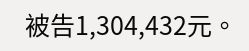被告1,304,432元。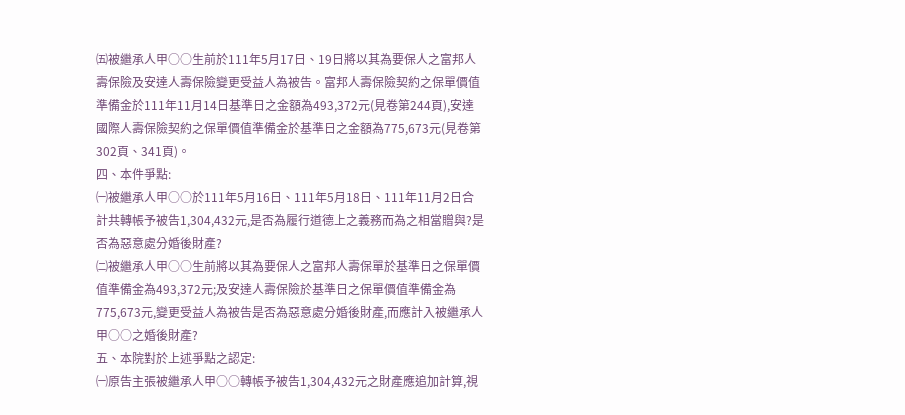㈤被繼承人甲○○生前於111年5月17日、19日將以其為要保人之富邦人壽保險及安達人壽保險變更受益人為被告。富邦人壽保險契約之保單價值準備金於111年11月14日基準日之金額為493,372元(見卷第244頁),安達國際人壽保險契約之保單價值準備金於基準日之金額為775,673元(見卷第302頁、341頁)。
四、本件爭點:
㈠被繼承人甲○○於111年5月16日、111年5月18日、111年11月2日合計共轉帳予被告1,304,432元,是否為履行道德上之義務而為之相當贈與?是否為惡意處分婚後財產?
㈡被繼承人甲○○生前將以其為要保人之富邦人壽保單於基準日之保單價值準備金為493,372元;及安達人壽保險於基準日之保單價值準備金為775,673元,變更受益人為被告是否為惡意處分婚後財產,而應計入被繼承人甲○○之婚後財產?
五、本院對於上述爭點之認定:
㈠原告主張被繼承人甲○○轉帳予被告1,304,432元之財產應追加計算,視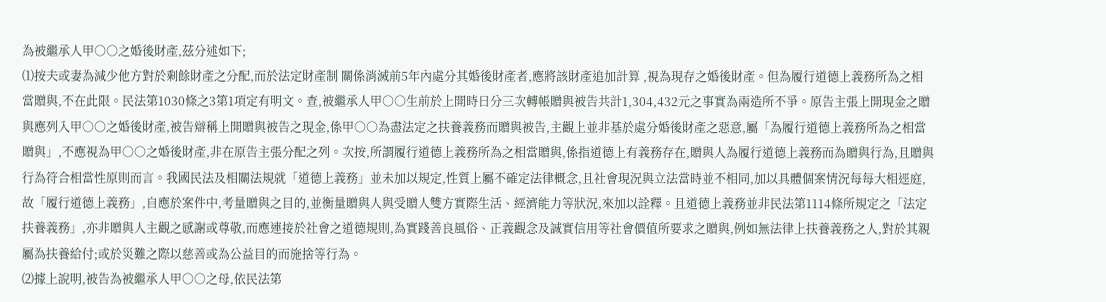為被繼承人甲○○之婚後財產,茲分述如下;
⑴按夫或妻為減少他方對於剩餘財產之分配,而於法定財產制 關係消滅前5年內處分其婚後財產者,應將該財產追加計算 ,視為現存之婚後財產。但為履行道德上義務所為之相當贈與,不在此限。民法第1030條之3第1項定有明文。查,被繼承人甲○○生前於上開時日分三次轉帳贈與被告共計1,304,432元之事實為兩造所不爭。原告主張上開現金之贈與應列入甲○○之婚後財產,被告辯稱上開贈與被告之現金,係甲○○為盡法定之扶養義務而贈與被告,主觀上並非基於處分婚後財產之惡意,屬「為履行道德上義務所為之相當贈與」,不應視為甲○○之婚後財產,非在原告主張分配之列。次按,所謂履行道德上義務所為之相當贈與,係指道德上有義務存在,贈與人為履行道德上義務而為贈與行為,且贈與行為符合相當性原則而言。我國民法及相關法規就「道德上義務」並未加以規定,性質上屬不確定法律概念,且社會現況與立法當時並不相同,加以具體個案情況每每大相逕庭,故「履行道德上義務」,自應於案件中,考量贈與之目的,並衡量贈與人與受贈人雙方實際生活、經濟能力等狀況,來加以詮釋。且道德上義務並非民法第1114條所規定之「法定扶養義務」,亦非贈與人主觀之感謝或尊敬,而應連接於社會之道德規則,為實踐善良風俗、正義觀念及誠實信用等社會價值所要求之贈與,例如無法律上扶養義務之人,對於其親屬為扶養給付;或於災難之際以慈善或為公益目的而施捨等行為。
⑵據上說明,被告為被繼承人甲○○之母,依民法第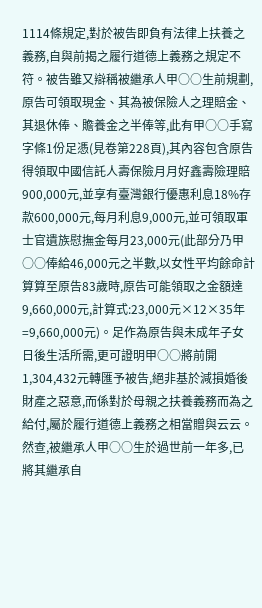1114條規定,對於被告即負有法律上扶養之義務,自與前揭之履行道德上義務之規定不符。被告雖又辯稱被繼承人甲○○生前規劃,原告可領取現金、其為被保險人之理賠金、其退休俸、贍養金之半俸等,此有甲○○手寫字條1份足憑(見卷第228頁),其內容包含原告得領取中國信託人壽保險月月好鑫壽險理賠900,000元,並享有臺灣銀行優惠利息18%存款600,000元,每月利息9,000元,並可領取軍士官遺族慰撫金每月23,000元(此部分乃甲○○俸給46,000元之半數,以女性平均餘命計算算至原告83歲時,原告可能領取之金額達9,660,000元,計算式:23,000元×12×35年=9,660,000元)。足作為原告與未成年子女日後生活所需,更可證明甲○○將前開1,304,432元轉匯予被告,絕非基於減損婚後財產之惡意,而係對於母親之扶養義務而為之給付,屬於履行道德上義務之相當贈與云云。然查,被繼承人甲○○生於過世前一年多,已將其繼承自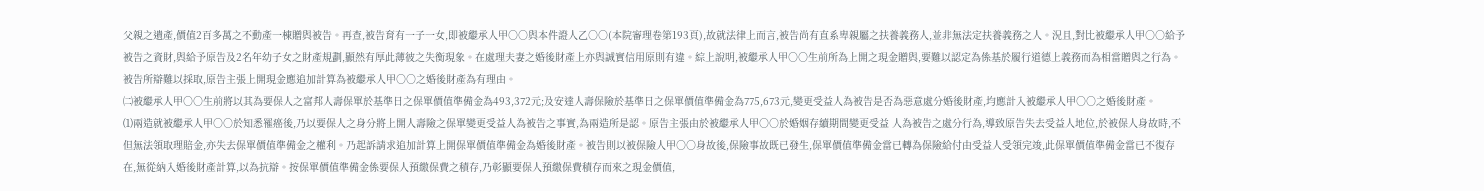父親之遺產,價值2百多萬之不動產一棟贈與被告。再查,被告育有一子一女,即被繼承人甲○○與本件證人乙○○(本院審理卷第193頁),故就法律上而言,被告尚有直系卑親屬之扶養義務人,並非無法定扶養義務之人。況且,對比被繼承人甲○○給予被告之資財,與給予原告及2名年幼子女之財產規劃,顯然有厚此薄彼之失衡現象。在處理夫妻之婚後財產上亦與誠實信用原則有違。綜上說明,被繼承人甲○○生前所為上開之現金贈與,要難以認定為係基於履行道德上義務而為相當贈與之行為。被告所辯難以採取,原告主張上開現金應追加計算為被繼承人甲○○之婚後財產為有理由。
㈡被繼承人甲○○生前將以其為要保人之富邦人壽保單於基準日之保單價值準備金為493,372元;及安達人壽保險於基準日之保單價值準備金為775,673元,變更受益人為被告是否為惡意處分婚後財產,均應計入被繼承人甲○○之婚後財產。
⑴兩造就被繼承人甲○○於知悉罹癌後,乃以要保人之身分將上開人壽險之保單變更受益人為被告之事實,為兩造所是認。原告主張由於被繼承人甲○○於婚姻存續期間變更受益 人為被告之處分行為,導致原告失去受益人地位,於被保人身故時,不但無法領取理賠金,亦失去保單價值準備金之權利。乃起訴請求追加計算上開保單價值準備金為婚後財產。被告則以被保險人甲○○身故後,保險事故既已發生,保單價值準備金當已轉為保險給付由受益人受領完竣,此保單價值準備金當已不復存在,無從納入婚後財產計算,以為抗辯。按保單價值準備金係要保人預繳保費之積存,乃彰顯要保人預繳保費積存而來之現金價值,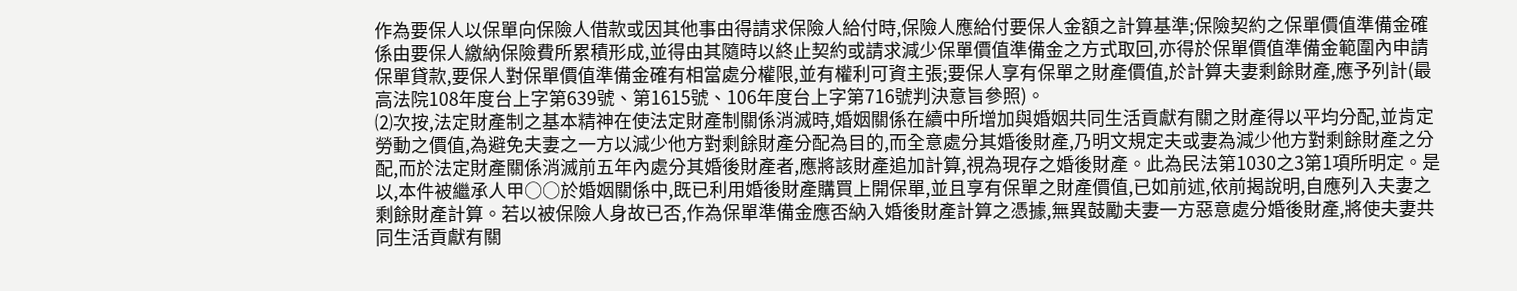作為要保人以保單向保險人借款或因其他事由得請求保險人給付時,保險人應給付要保人金額之計算基準;保險契約之保單價值準備金確係由要保人繳納保險費所累積形成,並得由其隨時以終止契約或請求減少保單價值準備金之方式取回,亦得於保單價值準備金範圍內申請保單貸款,要保人對保單價值準備金確有相當處分權限,並有權利可資主張;要保人享有保單之財產價值,於計算夫妻剩餘財產,應予列計(最高法院108年度台上字第639號、第1615號、106年度台上字第716號判決意旨參照)。
⑵次按,法定財產制之基本精神在使法定財產制關係消滅時,婚姻關係在續中所增加與婚姻共同生活貢獻有關之財產得以平均分配,並肯定勞動之價值,為避免夫妻之一方以減少他方對剩餘財產分配為目的,而全意處分其婚後財產,乃明文規定夫或妻為減少他方對剩餘財產之分配,而於法定財產關係消滅前五年內處分其婚後財產者,應將該財產追加計算,視為現存之婚後財產。此為民法第1030之3第1項所明定。是以,本件被繼承人甲○○於婚姻關係中,既已利用婚後財產購買上開保單,並且享有保單之財產價值,已如前述,依前揭說明,自應列入夫妻之剩餘財產計算。若以被保險人身故已否,作為保單準備金應否納入婚後財產計算之憑據,無異鼓勵夫妻一方惡意處分婚後財產,將使夫妻共同生活貢獻有關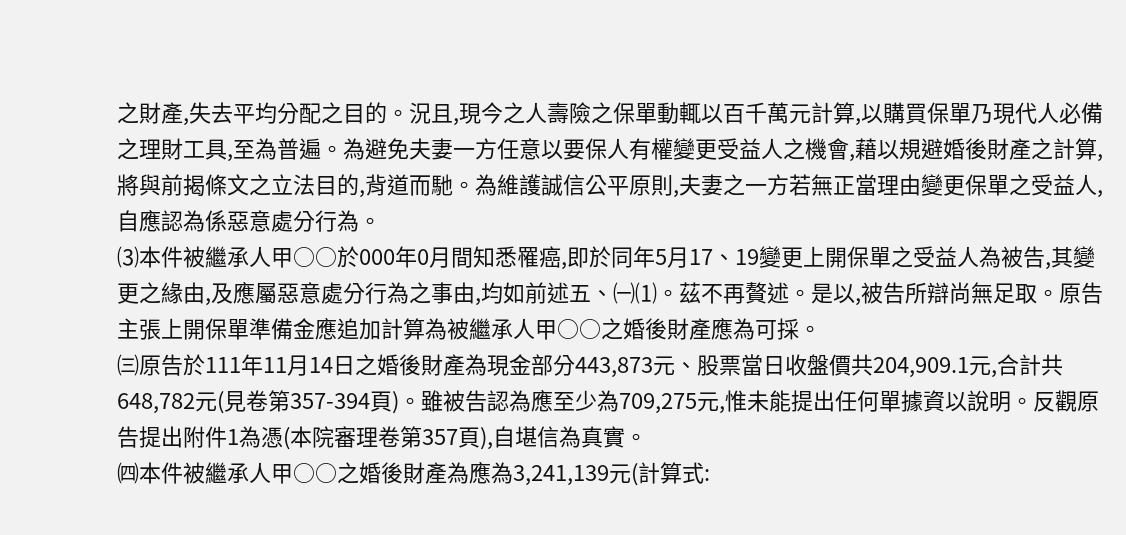之財產,失去平均分配之目的。況且,現今之人壽險之保單動輒以百千萬元計算,以購買保單乃現代人必備之理財工具,至為普遍。為避免夫妻一方任意以要保人有權變更受益人之機會,藉以規避婚後財產之計算,將與前揭條文之立法目的,背道而馳。為維護誠信公平原則,夫妻之一方若無正當理由變更保單之受益人,自應認為係惡意處分行為。
⑶本件被繼承人甲○○於000年0月間知悉罹癌,即於同年5月17、19變更上開保單之受益人為被告,其變更之緣由,及應屬惡意處分行為之事由,均如前述五、㈠⑴。茲不再贅述。是以,被告所辯尚無足取。原告主張上開保單準備金應追加計算為被繼承人甲○○之婚後財產應為可採。
㈢原告於111年11月14日之婚後財產為現金部分443,873元、股票當日收盤價共204,909.1元,合計共648,782元(見卷第357-394頁)。雖被告認為應至少為709,275元,惟未能提出任何單據資以說明。反觀原告提出附件1為憑(本院審理卷第357頁),自堪信為真實。
㈣本件被繼承人甲○○之婚後財產為應為3,241,139元(計算式: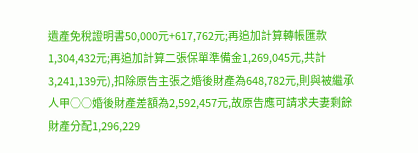遺產免稅證明書50,000元+617,762元;再追加計算轉帳匯款1,304,432元;再追加計算二張保單準備金1,269,045元,共計3,241,139元),扣除原告主張之婚後財產為648,782元,則與被繼承人甲○○婚後財產差額為2,592,457元,故原告應可請求夫妻剩餘財產分配1,296,229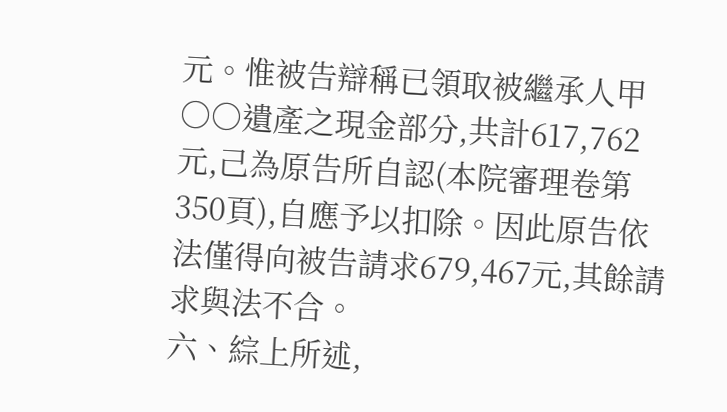元。惟被告辯稱已領取被繼承人甲○○遺產之現金部分,共計617,762元,己為原告所自認(本院審理卷第350頁),自應予以扣除。因此原告依法僅得向被告請求679,467元,其餘請求與法不合。
六、綜上所述,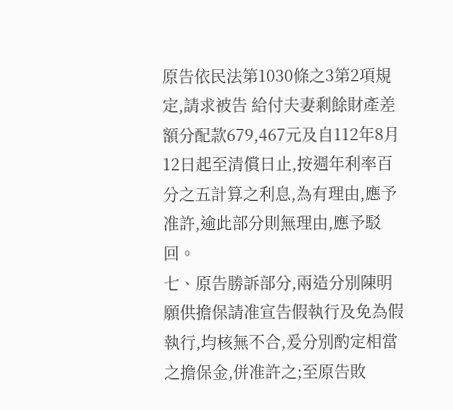原告依民法第1030條之3第2項規定,請求被告 給付夫妻剩餘財產差額分配款679,467元及自112年8月12日起至清償日止,按週年利率百分之五計算之利息,為有理由,應予准許,逾此部分則無理由,應予駁回。
七、原告勝訴部分,兩造分別陳明願供擔保請准宣告假執行及免為假執行,均核無不合,爰分別酌定相當之擔保金,併准許之;至原告敗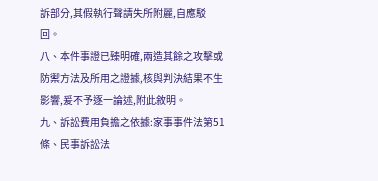訴部分,其假執行聲請失所附麗,自應駁回。
八、本件事證已臻明確,兩造其餘之攻擊或防禦方法及所用之證據,核與判決結果不生影響,爰不予逐一論述,附此敘明。
九、訴訟費用負擔之依據:家事事件法第51條、民事訴訟法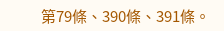第79條、390條、391條。